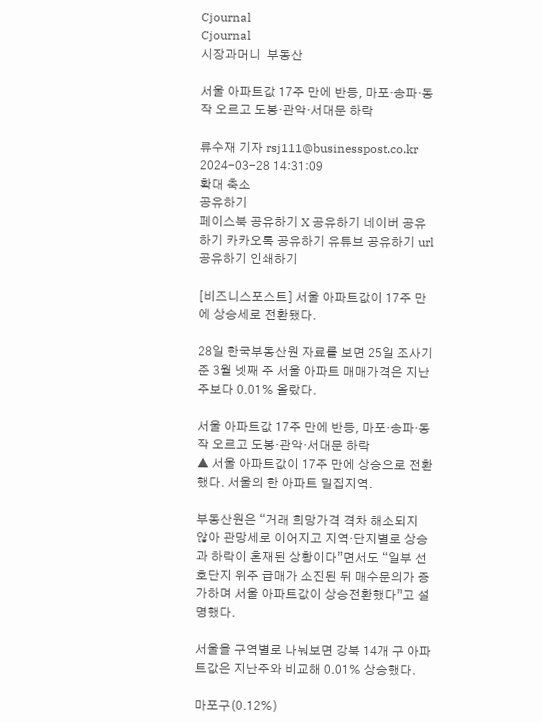Cjournal
Cjournal
시장과머니  부동산

서울 아파트값 17주 만에 반등, 마포·송파·동작 오르고 도봉·관악·서대문 하락

류수재 기자 rsj111@businesspost.co.kr 2024-03-28 14:31:09
확대 축소
공유하기
페이스북 공유하기 X 공유하기 네이버 공유하기 카카오톡 공유하기 유튜브 공유하기 url 공유하기 인쇄하기

[비즈니스포스트] 서울 아파트값이 17주 만에 상승세로 전환됐다.

28일 한국부동산원 자료를 보면 25일 조사기준 3월 넷째 주 서울 아파트 매매가격은 지난주보다 0.01% 올랐다.

서울 아파트값 17주 만에 반등, 마포·송파·동작 오르고 도봉·관악·서대문 하락
▲ 서울 아파트값이 17주 만에 상승으로 전환했다. 서울의 한 아파트 밀집지역.

부동산원은 “거래 희망가격 격차 해소되지 않아 관망세로 이어지고 지역·단지별로 상승과 하락이 혼재된 상황이다”면서도 “일부 선호단지 위주 급매가 소진된 뒤 매수문의가 증가하며 서울 아파트값이 상승전환했다”고 설명했다.

서울을 구역별로 나눠보면 강북 14개 구 아파트값은 지난주와 비교해 0.01% 상승했다.

마포구(0.12%)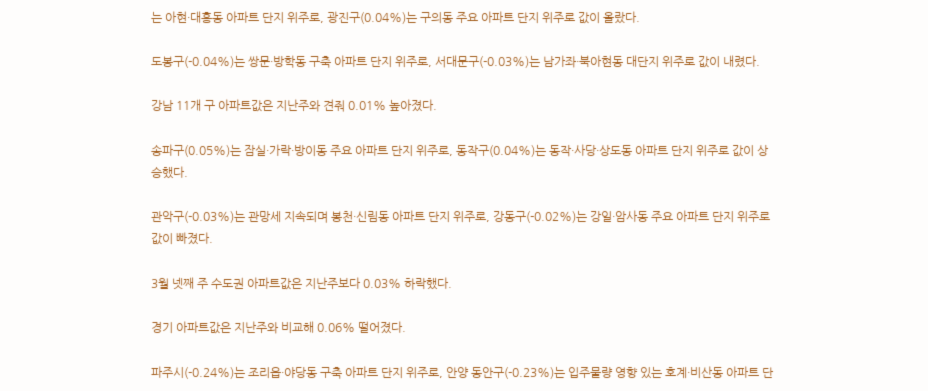는 아현·대흥동 아파트 단지 위주로, 광진구(0.04%)는 구의동 주요 아파트 단지 위주로 값이 올랐다.

도봉구(-0.04%)는 쌍문·방학동 구축 아파트 단지 위주로, 서대문구(-0.03%)는 남가좌·북아현동 대단지 위주로 값이 내렸다.

강남 11개 구 아파트값은 지난주와 견줘 0.01% 높아졌다.

송파구(0.05%)는 잠실·가락·방이동 주요 아파트 단지 위주로, 동작구(0.04%)는 동작·사당·상도동 아파트 단지 위주로 값이 상승했다.

관악구(-0.03%)는 관망세 지속되며 봉천·신림동 아파트 단지 위주로, 강동구(-0.02%)는 강일·암사동 주요 아파트 단지 위주로 값이 빠졌다.

3월 넷째 주 수도권 아파트값은 지난주보다 0.03% 하락했다.

경기 아파트값은 지난주와 비교해 0.06% 떨어졌다.

파주시(-0.24%)는 조리읍·야당동 구축 아파트 단지 위주로, 안양 동안구(-0.23%)는 입주물량 영향 있는 호계·비산동 아파트 단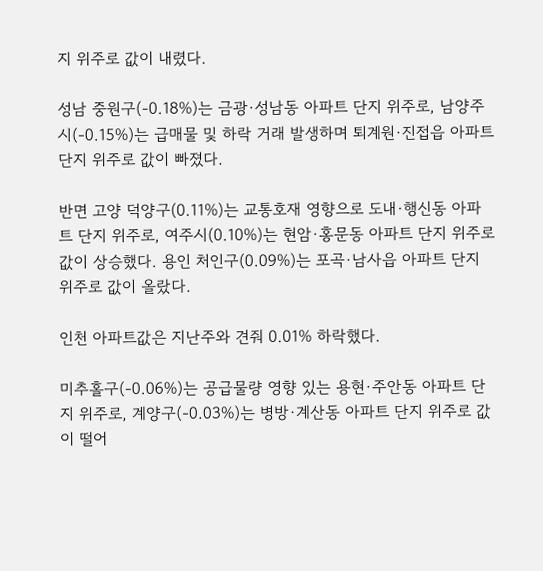지 위주로 값이 내렸다.

성남 중원구(-0.18%)는 금광·성남동 아파트 단지 위주로, 남양주시(-0.15%)는 급매물 및 하락 거래 발생하며 퇴계원·진접읍 아파트 단지 위주로 값이 빠졌다.

반면 고양 덕양구(0.11%)는 교통호재 영향으로 도내·행신동 아파트 단지 위주로, 여주시(0.10%)는 현암·홍문동 아파트 단지 위주로 값이 상승했다. 용인 처인구(0.09%)는 포곡·남사읍 아파트 단지 위주로 값이 올랐다.

인천 아파트값은 지난주와 견줘 0.01% 하락했다.

미추홀구(-0.06%)는 공급물량 영향 있는 용현·주안동 아파트 단지 위주로, 계양구(-0.03%)는 병방·계산동 아파트 단지 위주로 값이 떨어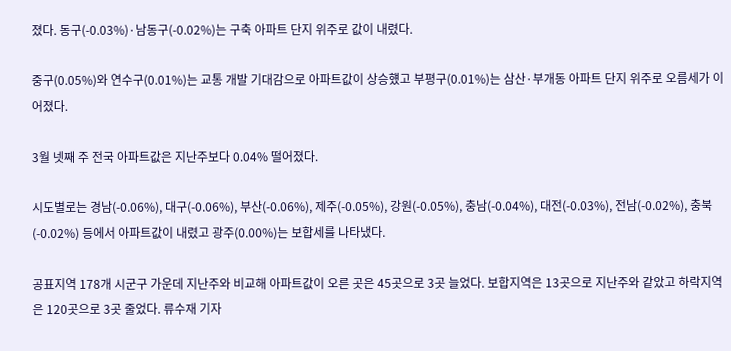졌다. 동구(-0.03%)·남동구(-0.02%)는 구축 아파트 단지 위주로 값이 내렸다.

중구(0.05%)와 연수구(0.01%)는 교통 개발 기대감으로 아파트값이 상승헀고 부평구(0.01%)는 삼산·부개동 아파트 단지 위주로 오름세가 이어졌다.

3월 넷째 주 전국 아파트값은 지난주보다 0.04% 떨어졌다.

시도별로는 경남(-0.06%), 대구(-0.06%), 부산(-0.06%), 제주(-0.05%), 강원(-0.05%), 충남(-0.04%), 대전(-0.03%), 전남(-0.02%), 충북(-0.02%) 등에서 아파트값이 내렸고 광주(0.00%)는 보합세를 나타냈다.

공표지역 178개 시군구 가운데 지난주와 비교해 아파트값이 오른 곳은 45곳으로 3곳 늘었다. 보합지역은 13곳으로 지난주와 같았고 하락지역은 120곳으로 3곳 줄었다. 류수재 기자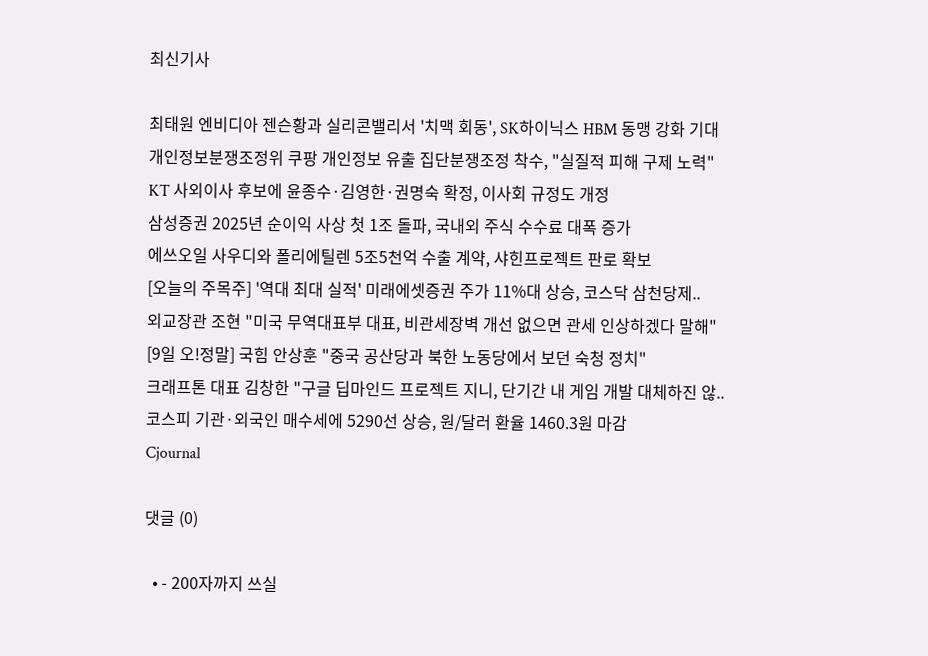최신기사

최태원 엔비디아 젠슨황과 실리콘밸리서 '치맥 회동', SK하이닉스 HBM 동맹 강화 기대
개인정보분쟁조정위 쿠팡 개인정보 유출 집단분쟁조정 착수, "실질적 피해 구제 노력"
KT 사외이사 후보에 윤종수·김영한·권명숙 확정, 이사회 규정도 개정
삼성증권 2025년 순이익 사상 첫 1조 돌파, 국내외 주식 수수료 대폭 증가
에쓰오일 사우디와 폴리에틸렌 5조5천억 수출 계약, 샤힌프로젝트 판로 확보
[오늘의 주목주] '역대 최대 실적' 미래에셋증권 주가 11%대 상승, 코스닥 삼천당제..
외교장관 조현 "미국 무역대표부 대표, 비관세장벽 개선 없으면 관세 인상하겠다 말해"
[9일 오!정말] 국힘 안상훈 "중국 공산당과 북한 노동당에서 보던 숙청 정치"
크래프톤 대표 김창한 "구글 딥마인드 프로젝트 지니, 단기간 내 게임 개발 대체하진 않..
코스피 기관·외국인 매수세에 5290선 상승, 원/달러 환율 1460.3원 마감
Cjournal

댓글 (0)

  • - 200자까지 쓰실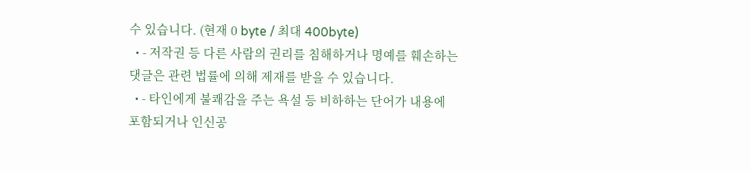수 있습니다. (현재 0 byte / 최대 400byte)
  • - 저작권 등 다른 사람의 권리를 침해하거나 명예를 훼손하는 댓글은 관련 법률에 의해 제재를 받을 수 있습니다.
  • - 타인에게 불쾌감을 주는 욕설 등 비하하는 단어가 내용에 포함되거나 인신공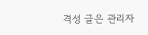격성 글은 관리자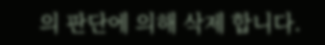의 판단에 의해 삭제 합니다.